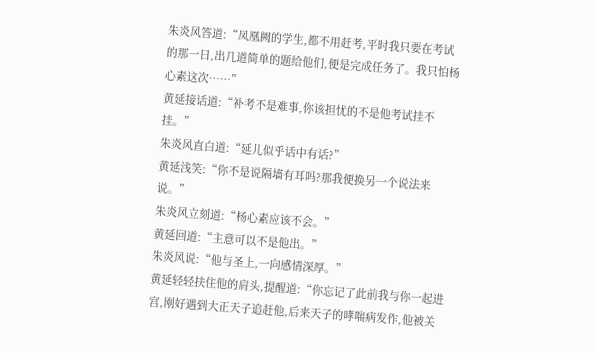朱炎风答道:“凤凰阙的学生,都不用赶考,平时我只要在考试的那一日,出几道简单的题给他们,便是完成任务了。我只怕杨心素这次……”
黄延接话道:“补考不是难事,你该担忧的不是他考试挂不挂。”
朱炎风直白道:“延儿似乎话中有话?”
黄延浅笑:“你不是说隔墙有耳吗?那我便换另一个说法来说。”
朱炎风立刻道:“杨心素应该不会。”
黄延回道:“主意可以不是他出。”
朱炎风说:“他与圣上,一向感情深厚。”
黄延轻轻扶住他的肩头,提醒道:“你忘记了此前我与你一起进宫,刚好遇到大正天子追赶他,后来天子的哮喘病发作,他被关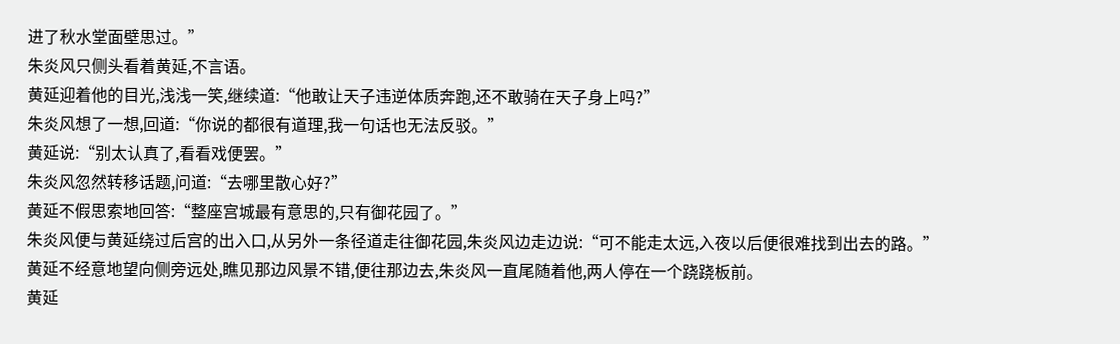进了秋水堂面壁思过。”
朱炎风只侧头看着黄延,不言语。
黄延迎着他的目光,浅浅一笑,继续道:“他敢让天子违逆体质奔跑,还不敢骑在天子身上吗?”
朱炎风想了一想,回道:“你说的都很有道理,我一句话也无法反驳。”
黄延说:“别太认真了,看看戏便罢。”
朱炎风忽然转移话题,问道:“去哪里散心好?”
黄延不假思索地回答:“整座宫城最有意思的,只有御花园了。”
朱炎风便与黄延绕过后宫的出入口,从另外一条径道走往御花园,朱炎风边走边说:“可不能走太远,入夜以后便很难找到出去的路。”
黄延不经意地望向侧旁远处,瞧见那边风景不错,便往那边去,朱炎风一直尾随着他,两人停在一个跷跷板前。
黄延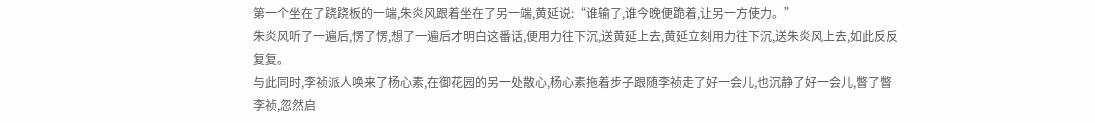第一个坐在了跷跷板的一端,朱炎风跟着坐在了另一端,黄延说:“谁输了,谁今晚便跪着,让另一方使力。”
朱炎风听了一遍后,愣了愣,想了一遍后才明白这番话,便用力往下沉,送黄延上去,黄延立刻用力往下沉,送朱炎风上去,如此反反复复。
与此同时,李祯派人唤来了杨心素,在御花园的另一处散心,杨心素拖着步子跟随李祯走了好一会儿,也沉静了好一会儿,瞥了瞥李祯,忽然启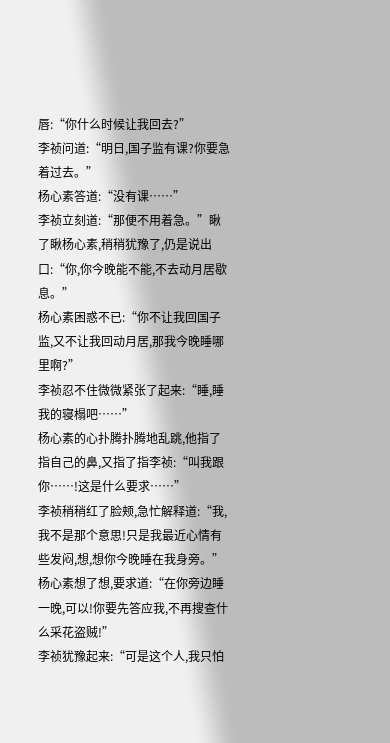唇:“你什么时候让我回去?”
李祯问道:“明日,国子监有课?你要急着过去。”
杨心素答道:“没有课……”
李祯立刻道:“那便不用着急。”瞅了瞅杨心素,稍稍犹豫了,仍是说出口:“你,你今晚能不能,不去动月居歇息。”
杨心素困惑不已:“你不让我回国子监,又不让我回动月居,那我今晚睡哪里啊?”
李祯忍不住微微紧张了起来:“睡,睡我的寝榻吧……”
杨心素的心扑腾扑腾地乱跳,他指了指自己的鼻,又指了指李祯:“叫我跟你……!这是什么要求……”
李祯稍稍红了脸颊,急忙解释道:“我,我不是那个意思!只是我最近心情有些发闷,想,想你今晚睡在我身旁。”
杨心素想了想,要求道:“在你旁边睡一晚,可以!你要先答应我,不再搜查什么采花盗贼!”
李祯犹豫起来:“可是这个人,我只怕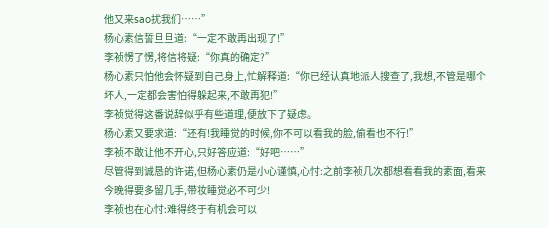他又来sao扰我们……”
杨心素信誓旦旦道:“一定不敢再出现了!”
李祯愣了愣,将信将疑:“你真的确定?”
杨心素只怕他会怀疑到自己身上,忙解释道:“你已经认真地派人搜查了,我想,不管是哪个坏人,一定都会害怕得躲起来,不敢再犯!”
李祯觉得这番说辞似乎有些道理,便放下了疑虑。
杨心素又要求道:“还有!我睡觉的时候,你不可以看我的脸,偷看也不行!”
李祯不敢让他不开心,只好答应道:“好吧……”
尽管得到诚恳的许诺,但杨心素仍是小心谨慎,心忖:之前李祯几次都想看看我的素面,看来今晚得要多留几手,带妆睡觉必不可少!
李祯也在心忖:难得终于有机会可以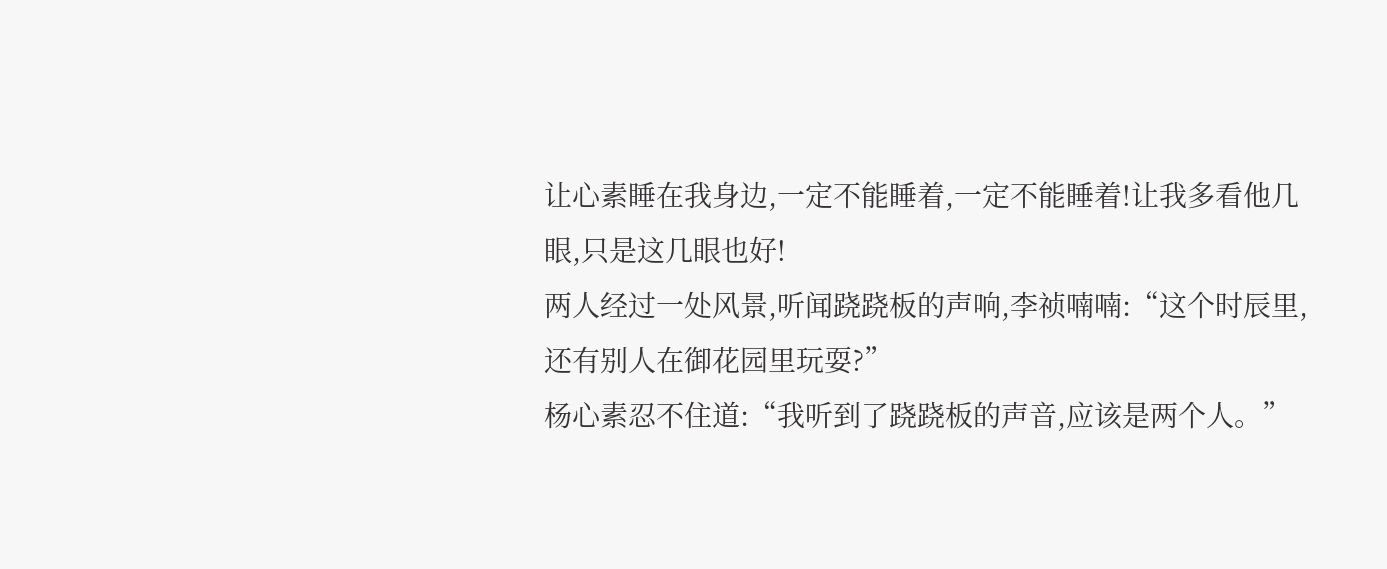让心素睡在我身边,一定不能睡着,一定不能睡着!让我多看他几眼,只是这几眼也好!
两人经过一处风景,听闻跷跷板的声响,李祯喃喃:“这个时辰里,还有别人在御花园里玩耍?”
杨心素忍不住道:“我听到了跷跷板的声音,应该是两个人。”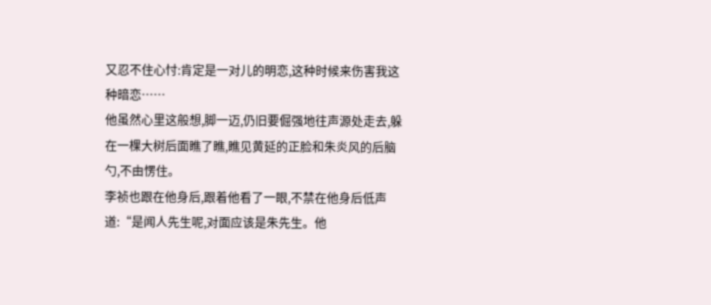又忍不住心忖:肯定是一对儿的明恋,这种时候来伤害我这种暗恋……
他虽然心里这般想,脚一迈,仍旧要倔强地往声源处走去,躲在一棵大树后面瞧了瞧,瞧见黄延的正脸和朱炎风的后脑勺,不由愣住。
李祯也跟在他身后,跟着他看了一眼,不禁在他身后低声道:“是闻人先生呢,对面应该是朱先生。他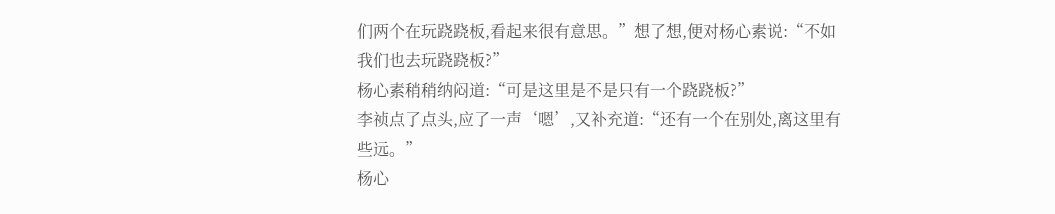们两个在玩跷跷板,看起来很有意思。”想了想,便对杨心素说:“不如我们也去玩跷跷板?”
杨心素稍稍纳闷道:“可是这里是不是只有一个跷跷板?”
李祯点了点头,应了一声‘嗯’,又补充道:“还有一个在别处,离这里有些远。”
杨心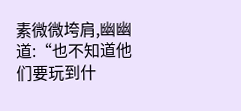素微微垮肩,幽幽道:“也不知道他们要玩到什